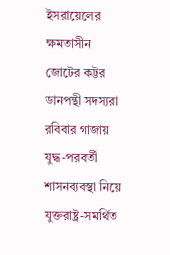ইসরায়েলের ক্ষমতাসীন জোটের কট্টর ডানপন্থী সদস্যরা রবিবার গাজায় যুদ্ধ-পরবর্তী শাসনব্যবস্থা নিয়ে যুক্তরাষ্ট্র-সমর্থিত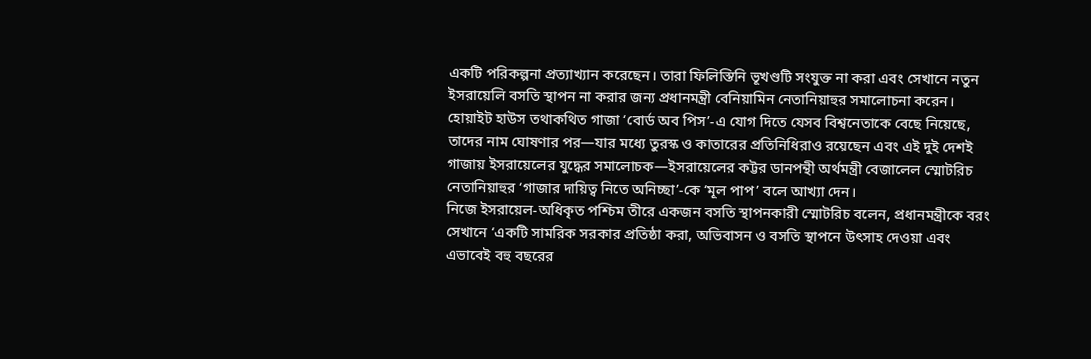একটি পরিকল্পনা প্রত্যাখ্যান করেছেন। তারা ফিলিস্তিনি ভূখণ্ডটি সংযুক্ত না করা এবং সেখানে নতুন ইসরায়েলি বসতি স্থাপন না করার জন্য প্রধানমন্ত্রী বেনিয়ামিন নেতানিয়াহুর সমালোচনা করেন।
হোয়াইট হাউস তথাকথিত গাজা ‘বোর্ড অব পিস’-এ যোগ দিতে যেসব বিশ্বনেতাকে বেছে নিয়েছে, তাদের নাম ঘোষণার পর—যার মধ্যে তুরস্ক ও কাতারের প্রতিনিধিরাও রয়েছেন এবং এই দুই দেশই গাজায় ইসরায়েলের যুদ্ধের সমালোচক—ইসরায়েলের কট্টর ডানপন্থী অর্থমন্ত্রী বেজালেল স্মোটরিচ নেতানিয়াহুর ‘গাজার দায়িত্ব নিতে অনিচ্ছা’-কে ‘মূল পাপ’ বলে আখ্যা দেন।
নিজে ইসরায়েল-অধিকৃত পশ্চিম তীরে একজন বসতি স্থাপনকারী স্মোটরিচ বলেন, প্রধানমন্ত্রীকে বরং সেখানে ‘একটি সামরিক সরকার প্রতিষ্ঠা করা, অভিবাসন ও বসতি স্থাপনে উৎসাহ দেওয়া এবং এভাবেই বহু বছরের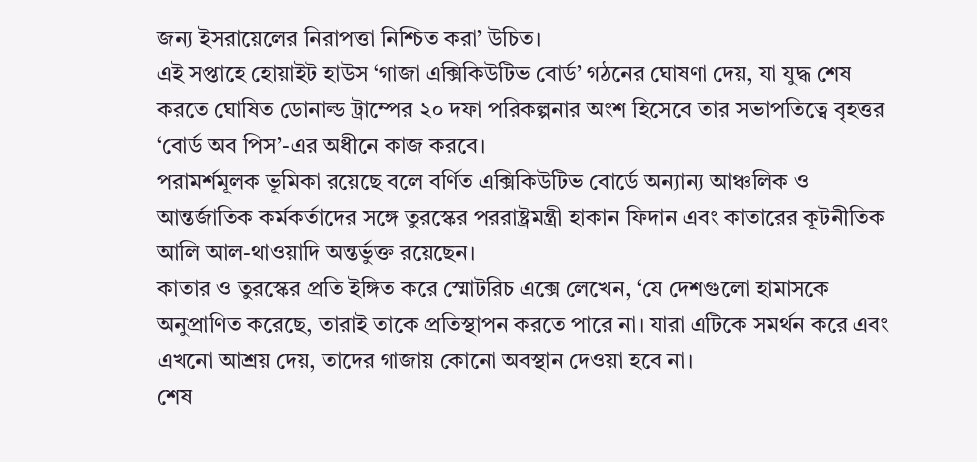জন্য ইসরায়েলের নিরাপত্তা নিশ্চিত করা’ উচিত।
এই সপ্তাহে হোয়াইট হাউস ‘গাজা এক্সিকিউটিভ বোর্ড’ গঠনের ঘোষণা দেয়, যা যুদ্ধ শেষ করতে ঘোষিত ডোনাল্ড ট্রাম্পের ২০ দফা পরিকল্পনার অংশ হিসেবে তার সভাপতিত্বে বৃহত্তর ‘বোর্ড অব পিস’-এর অধীনে কাজ করবে।
পরামর্শমূলক ভূমিকা রয়েছে বলে বর্ণিত এক্সিকিউটিভ বোর্ডে অন্যান্য আঞ্চলিক ও আন্তর্জাতিক কর্মকর্তাদের সঙ্গে তুরস্কের পররাষ্ট্রমন্ত্রী হাকান ফিদান এবং কাতারের কূটনীতিক আলি আল-থাওয়াদি অন্তর্ভুক্ত রয়েছেন।
কাতার ও তুরস্কের প্রতি ইঙ্গিত করে স্মোটরিচ এক্সে লেখেন, ‘যে দেশগুলো হামাসকে অনুপ্রাণিত করেছে, তারাই তাকে প্রতিস্থাপন করতে পারে না। যারা এটিকে সমর্থন করে এবং এখনো আশ্রয় দেয়, তাদের গাজায় কোনো অবস্থান দেওয়া হবে না।
শেষ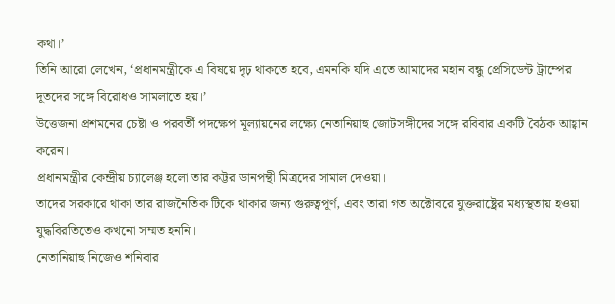কথা।’
তিনি আরো লেখেন, ‘প্রধানমন্ত্রীকে এ বিষয়ে দৃঢ় থাকতে হবে, এমনকি যদি এতে আমাদের মহান বন্ধু প্রেসিডেন্ট ট্রাম্পের দূতদের সঙ্গে বিরোধও সামলাতে হয়।’
উত্তেজনা প্রশমনের চেষ্টা ও পরবর্তী পদক্ষেপ মূল্যায়নের লক্ষ্যে নেতানিয়াহু জোটসঙ্গীদের সঙ্গে রবিবার একটি বৈঠক আহ্বান করেন।
প্রধানমন্ত্রীর কেন্দ্রীয় চ্যালেঞ্জ হলো তার কট্টর ডানপন্থী মিত্রদের সামাল দেওয়া।
তাদের সরকারে থাকা তার রাজনৈতিক টিকে থাকার জন্য গুরুত্বপূর্ণ, এবং তারা গত অক্টোবরে যুক্তরাষ্ট্রের মধ্যস্থতায় হওয়া যুদ্ধবিরতিতেও কখনো সম্মত হননি।
নেতানিয়াহু নিজেও শনিবার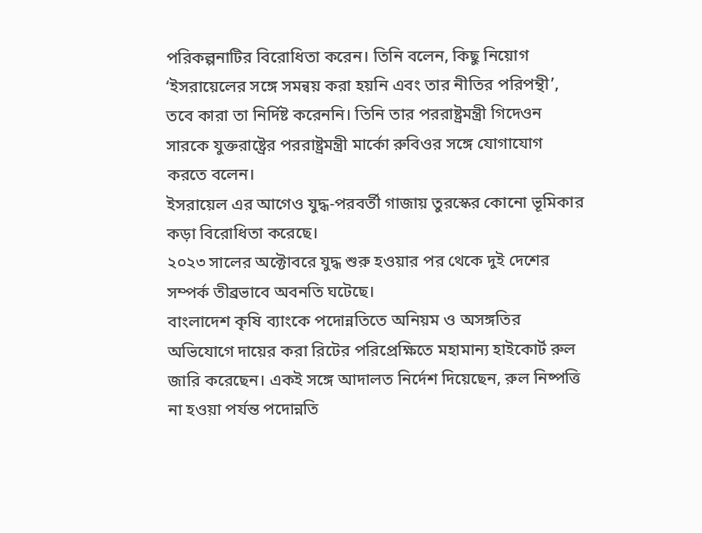পরিকল্পনাটির বিরোধিতা করেন। তিনি বলেন, কিছু নিয়োগ ‘ইসরায়েলের সঙ্গে সমন্বয় করা হয়নি এবং তার নীতির পরিপন্থী’, তবে কারা তা নির্দিষ্ট করেননি। তিনি তার পররাষ্ট্রমন্ত্রী গিদেওন সারকে যুক্তরাষ্ট্রের পররাষ্ট্রমন্ত্রী মার্কো রুবিওর সঙ্গে যোগাযোগ করতে বলেন।
ইসরায়েল এর আগেও যুদ্ধ-পরবর্তী গাজায় তুরস্কের কোনো ভূমিকার কড়া বিরোধিতা করেছে।
২০২৩ সালের অক্টোবরে যুদ্ধ শুরু হওয়ার পর থেকে দুই দেশের সম্পর্ক তীব্রভাবে অবনতি ঘটেছে।
বাংলাদেশ কৃষি ব্যাংকে পদোন্নতিতে অনিয়ম ও অসঙ্গতির অভিযোগে দায়ের করা রিটের পরিপ্রেক্ষিতে মহামান্য হাইকোর্ট রুল জারি করেছেন। একই সঙ্গে আদালত নির্দেশ দিয়েছেন, রুল নিষ্পত্তি না হওয়া পর্যন্ত পদোন্নতি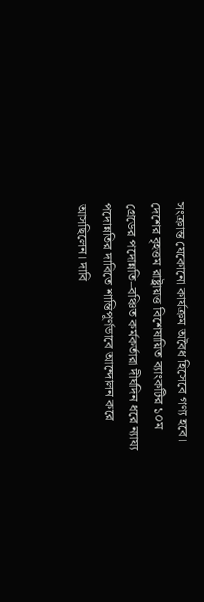সংক্রান্ত যেকোনো কার্যক্রম অবৈধ হিসেবে গণ্য হবে। দেশের বৃহত্তম রাষ্ট্রায়ত্ত বিশেষায়িত ব্যাংকটির ১০ম গ্রেডের পদোন্নতি–বঞ্চিত কর্মকর্তারা দীর্ঘদিন ধরে ন্যায্য পদোন্নতির দাবিতে শান্তিপূর্ণভাবে আন্দোলন করে আসছিলেন। দাবি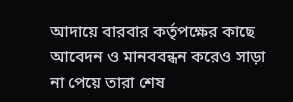আদায়ে বারবার কর্তৃপক্ষের কাছে আবেদন ও মানববন্ধন করেও সাড়া না পেয়ে তারা শেষ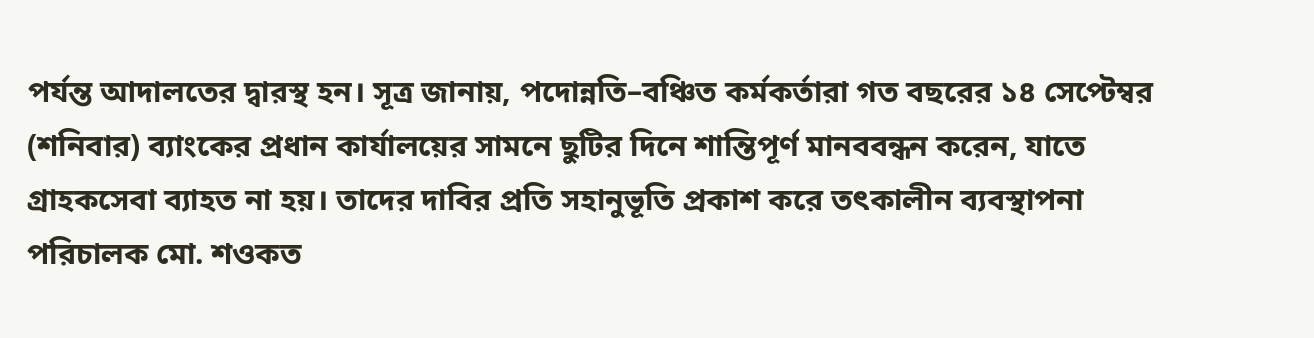পর্যন্ত আদালতের দ্বারস্থ হন। সূত্র জানায়, পদোন্নতি–বঞ্চিত কর্মকর্তারা গত বছরের ১৪ সেপ্টেম্বর (শনিবার) ব্যাংকের প্রধান কার্যালয়ের সামনে ছুটির দিনে শান্তিপূর্ণ মানববন্ধন করেন, যাতে গ্রাহকসেবা ব্যাহত না হয়। তাদের দাবির প্রতি সহানুভূতি প্রকাশ করে তৎকালীন ব্যবস্থাপনা পরিচালক মো. শওকত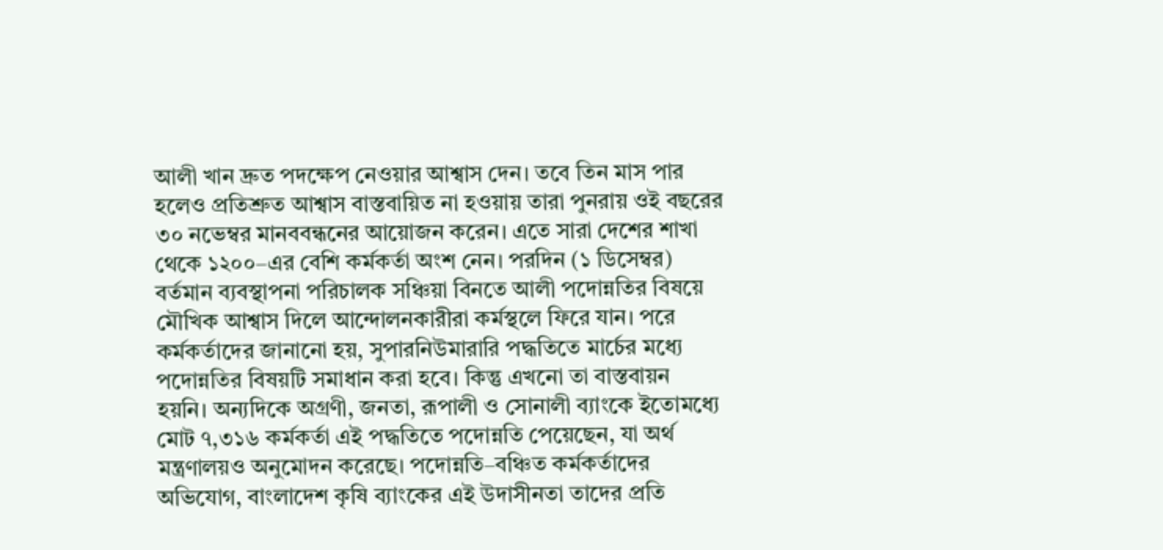আলী খান দ্রুত পদক্ষেপ নেওয়ার আশ্বাস দেন। তবে তিন মাস পার হলেও প্রতিশ্রুত আশ্বাস বাস্তবায়িত না হওয়ায় তারা পুনরায় ওই বছরের ৩০ নভেম্বর মানববন্ধনের আয়োজন করেন। এতে সারা দেশের শাখা থেকে ১২০০–এর বেশি কর্মকর্তা অংশ নেন। পরদিন (১ ডিসেম্বর) বর্তমান ব্যবস্থাপনা পরিচালক সঞ্চিয়া বিনতে আলী পদোন্নতির বিষয়ে মৌখিক আশ্বাস দিলে আন্দোলনকারীরা কর্মস্থলে ফিরে যান। পরে কর্মকর্তাদের জানানো হয়, সুপারনিউমারারি পদ্ধতিতে মার্চের মধ্যে পদোন্নতির বিষয়টি সমাধান করা হবে। কিন্তু এখনো তা বাস্তবায়ন হয়নি। অন্যদিকে অগ্রণী, জনতা, রূপালী ও সোনালী ব্যাংকে ইতোমধ্যে মোট ৭,৩১৬ কর্মকর্তা এই পদ্ধতিতে পদোন্নতি পেয়েছেন, যা অর্থ মন্ত্রণালয়ও অনুমোদন করেছে। পদোন্নতি–বঞ্চিত কর্মকর্তাদের অভিযোগ, বাংলাদেশ কৃষি ব্যাংকের এই উদাসীনতা তাদের প্রতি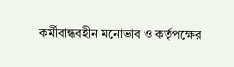কর্মীবান্ধবহীন মনোভাব ও কর্তৃপক্ষের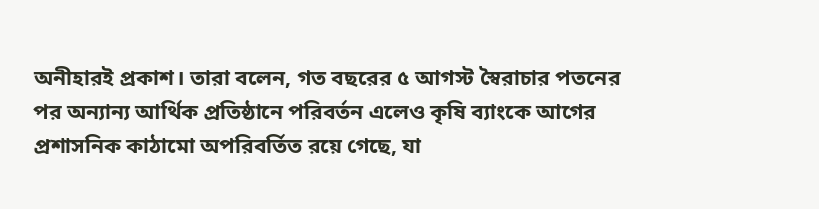অনীহারই প্রকাশ। তারা বলেন, গত বছরের ৫ আগস্ট স্বৈরাচার পতনের পর অন্যান্য আর্থিক প্রতিষ্ঠানে পরিবর্তন এলেও কৃষি ব্যাংকে আগের প্রশাসনিক কাঠামো অপরিবর্তিত রয়ে গেছে, যা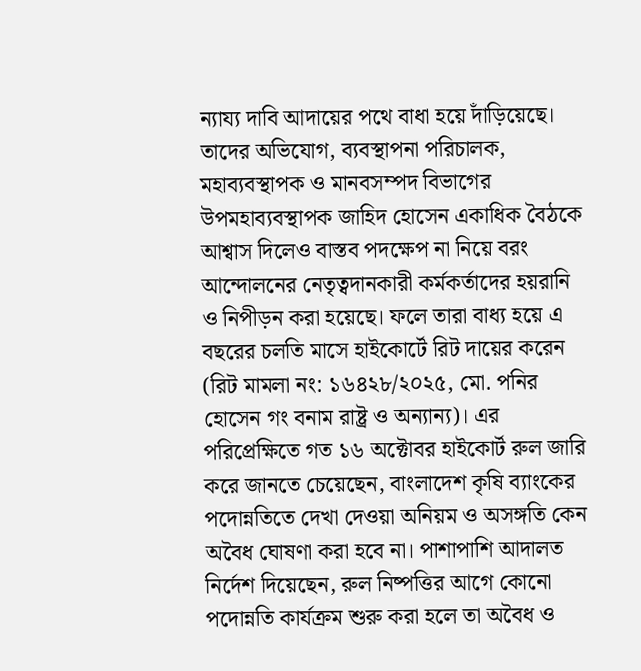ন্যায্য দাবি আদায়ের পথে বাধা হয়ে দাঁড়িয়েছে। তাদের অভিযোগ, ব্যবস্থাপনা পরিচালক, মহাব্যবস্থাপক ও মানবসম্পদ বিভাগের উপমহাব্যবস্থাপক জাহিদ হোসেন একাধিক বৈঠকে আশ্বাস দিলেও বাস্তব পদক্ষেপ না নিয়ে বরং আন্দোলনের নেতৃত্বদানকারী কর্মকর্তাদের হয়রানি ও নিপীড়ন করা হয়েছে। ফলে তারা বাধ্য হয়ে এ বছরের চলতি মাসে হাইকোর্টে রিট দায়ের করেন (রিট মামলা নং: ১৬৪২৮/২০২৫, মো. পনির হোসেন গং বনাম রাষ্ট্র ও অন্যান্য)। এর পরিপ্রেক্ষিতে গত ১৬ অক্টোবর হাইকোর্ট রুল জারি করে জানতে চেয়েছেন, বাংলাদেশ কৃষি ব্যাংকের পদোন্নতিতে দেখা দেওয়া অনিয়ম ও অসঙ্গতি কেন অবৈধ ঘোষণা করা হবে না। পাশাপাশি আদালত নির্দেশ দিয়েছেন, রুল নিষ্পত্তির আগে কোনো পদোন্নতি কার্যক্রম শুরু করা হলে তা অবৈধ ও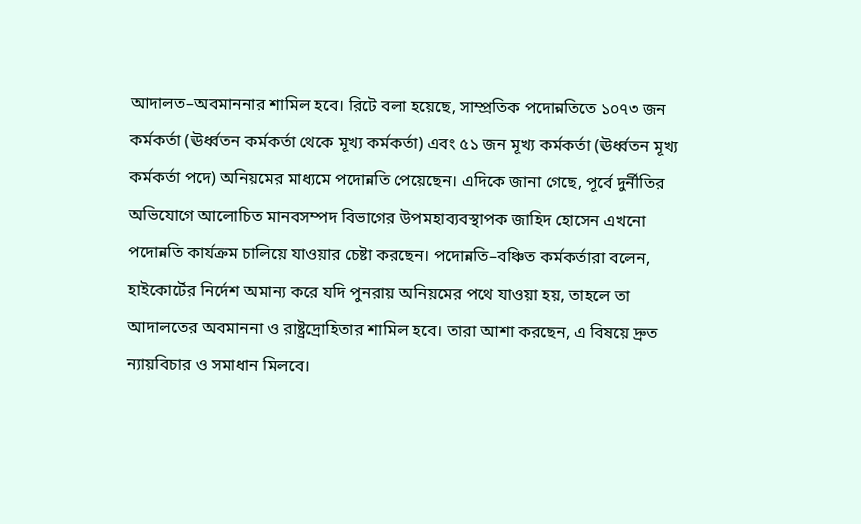আদালত–অবমাননার শামিল হবে। রিটে বলা হয়েছে, সাম্প্রতিক পদোন্নতিতে ১০৭৩ জন কর্মকর্তা (ঊর্ধ্বতন কর্মকর্তা থেকে মূখ্য কর্মকর্তা) এবং ৫১ জন মূখ্য কর্মকর্তা (ঊর্ধ্বতন মূখ্য কর্মকর্তা পদে) অনিয়মের মাধ্যমে পদোন্নতি পেয়েছেন। এদিকে জানা গেছে, পূর্বে দুর্নীতির অভিযোগে আলোচিত মানবসম্পদ বিভাগের উপমহাব্যবস্থাপক জাহিদ হোসেন এখনো পদোন্নতি কার্যক্রম চালিয়ে যাওয়ার চেষ্টা করছেন। পদোন্নতি–বঞ্চিত কর্মকর্তারা বলেন, হাইকোর্টের নির্দেশ অমান্য করে যদি পুনরায় অনিয়মের পথে যাওয়া হয়, তাহলে তা আদালতের অবমাননা ও রাষ্ট্রদ্রোহিতার শামিল হবে। তারা আশা করছেন, এ বিষয়ে দ্রুত ন্যায়বিচার ও সমাধান মিলবে।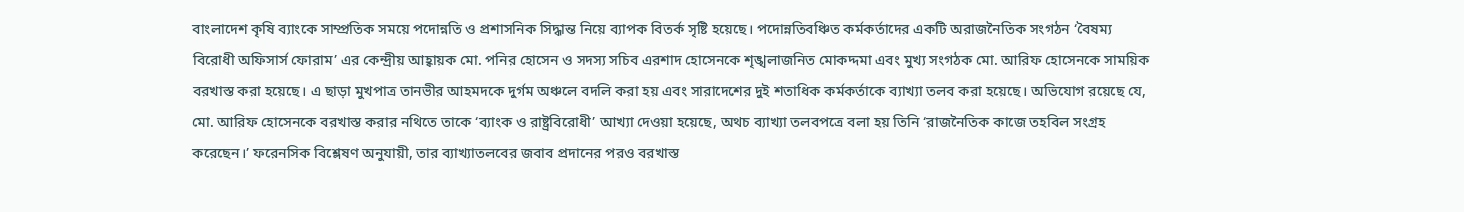বাংলাদেশ কৃষি ব্যাংকে সাম্প্রতিক সময়ে পদোন্নতি ও প্রশাসনিক সিদ্ধান্ত নিয়ে ব্যাপক বিতর্ক সৃষ্টি হয়েছে। পদোন্নতিবঞ্চিত কর্মকর্তাদের একটি অরাজনৈতিক সংগঠন ‘বৈষম্য বিরোধী অফিসার্স ফোরাম’ এর কেন্দ্রীয় আহ্বায়ক মো. পনির হোসেন ও সদস্য সচিব এরশাদ হোসেনকে শৃঙ্খলাজনিত মোকদ্দমা এবং মুখ্য সংগঠক মো. আরিফ হোসেনকে সাময়িক বরখাস্ত করা হয়েছে। এ ছাড়া মুখপাত্র তানভীর আহমদকে দুর্গম অঞ্চলে বদলি করা হয় এবং সারাদেশের দুই শতাধিক কর্মকর্তাকে ব্যাখ্যা তলব করা হয়েছে। অভিযোগ রয়েছে যে, মো. আরিফ হোসেনকে বরখাস্ত করার নথিতে তাকে ‘ব্যাংক ও রাষ্ট্রবিরোধী’ আখ্যা দেওয়া হয়েছে, অথচ ব্যাখ্যা তলবপত্রে বলা হয় তিনি ‘রাজনৈতিক কাজে তহবিল সংগ্রহ করেছেন।’ ফরেনসিক বিশ্লেষণ অনুযায়ী, তার ব্যাখ্যাতলবের জবাব প্রদানের পরও বরখাস্ত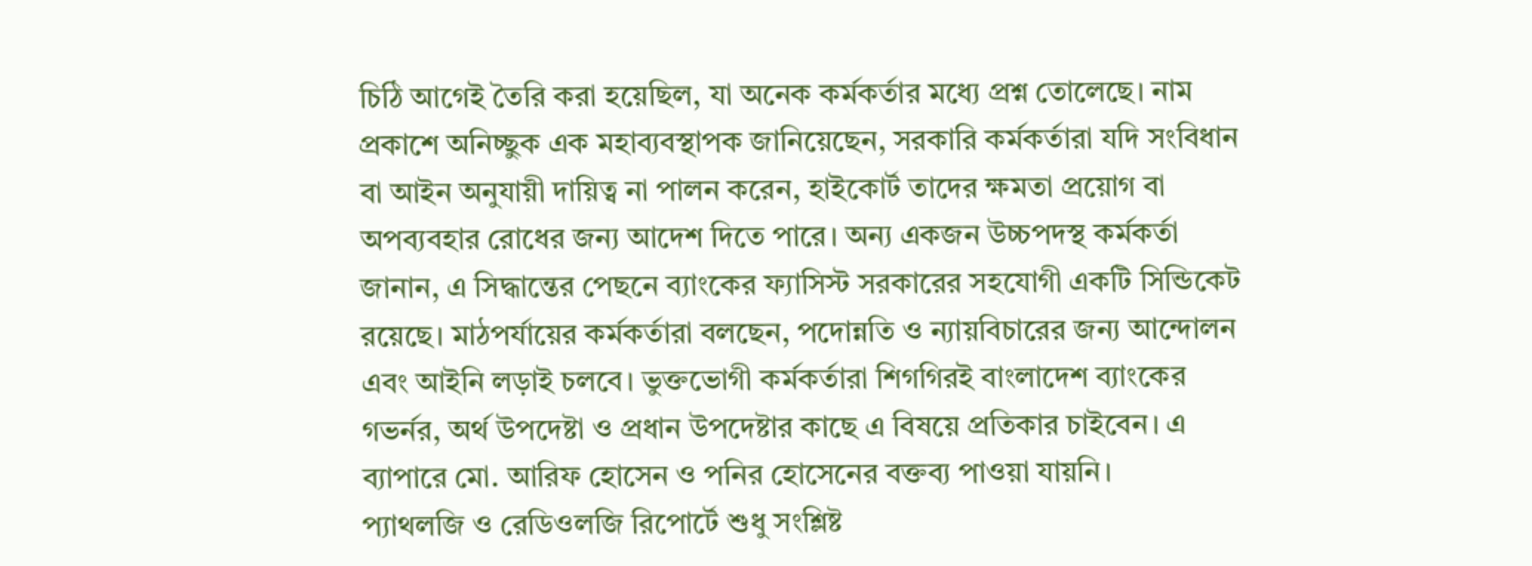চিঠি আগেই তৈরি করা হয়েছিল, যা অনেক কর্মকর্তার মধ্যে প্রশ্ন তোলেছে। নাম প্রকাশে অনিচ্ছুক এক মহাব্যবস্থাপক জানিয়েছেন, সরকারি কর্মকর্তারা যদি সংবিধান বা আইন অনুযায়ী দায়িত্ব না পালন করেন, হাইকোর্ট তাদের ক্ষমতা প্রয়োগ বা অপব্যবহার রোধের জন্য আদেশ দিতে পারে। অন্য একজন উচ্চপদস্থ কর্মকর্তা জানান, এ সিদ্ধান্তের পেছনে ব্যাংকের ফ্যাসিস্ট সরকারের সহযোগী একটি সিন্ডিকেট রয়েছে। মাঠপর্যায়ের কর্মকর্তারা বলছেন, পদোন্নতি ও ন্যায়বিচারের জন্য আন্দোলন এবং আইনি লড়াই চলবে। ভুক্তভোগী কর্মকর্তারা শিগগিরই বাংলাদেশ ব্যাংকের গভর্নর, অর্থ উপদেষ্টা ও প্রধান উপদেষ্টার কাছে এ বিষয়ে প্রতিকার চাইবেন। এ ব্যাপারে মো. আরিফ হোসেন ও পনির হোসেনের বক্তব্য পাওয়া যায়নি।
প্যাথলজি ও রেডিওলজি রিপোর্টে শুধু সংশ্লিষ্ট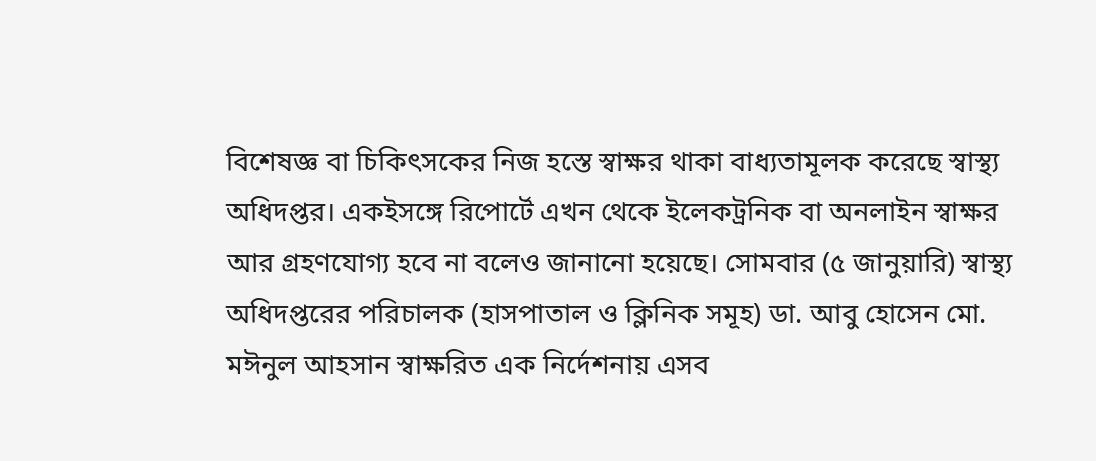বিশেষজ্ঞ বা চিকিৎসকের নিজ হস্তে স্বাক্ষর থাকা বাধ্যতামূলক করেছে স্বাস্থ্য অধিদপ্তর। একইসঙ্গে রিপোর্টে এখন থেকে ইলেকট্রনিক বা অনলাইন স্বাক্ষর আর গ্রহণযোগ্য হবে না বলেও জানানো হয়েছে। সোমবার (৫ জানুয়ারি) স্বাস্থ্য অধিদপ্তরের পরিচালক (হাসপাতাল ও ক্লিনিক সমূহ) ডা. আবু হোসেন মো. মঈনুল আহসান স্বাক্ষরিত এক নির্দেশনায় এসব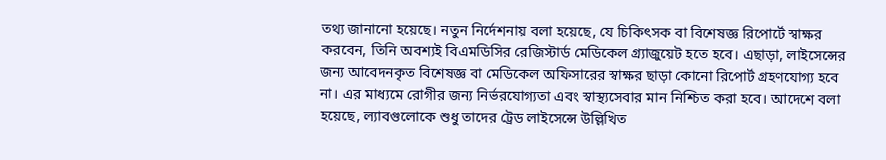তথ্য জানানো হয়েছে। নতুন নির্দেশনায় বলা হয়েছে, যে চিকিৎসক বা বিশেষজ্ঞ রিপোর্টে স্বাক্ষর করবেন, তিনি অবশ্যই বিএমডিসির রেজিস্টার্ড মেডিকেল গ্র্যাজুয়েট হতে হবে। এছাড়া, লাইসেন্সের জন্য আবেদনকৃত বিশেষজ্ঞ বা মেডিকেল অফিসারের স্বাক্ষর ছাড়া কোনো রিপোর্ট গ্রহণযোগ্য হবে না। এর মাধ্যমে রোগীর জন্য নির্ভরযোগ্যতা এবং স্বাস্থ্যসেবার মান নিশ্চিত করা হবে। আদেশে বলা হয়েছে, ল্যাবগুলোকে শুধু তাদের ট্রেড লাইসেন্সে উল্লিখিত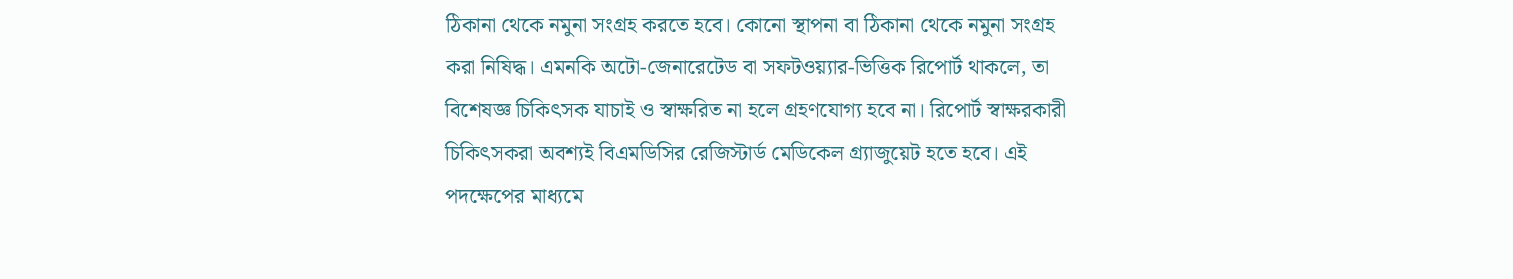ঠিকানা থেকে নমুনা সংগ্রহ করতে হবে। কোনো স্থাপনা বা ঠিকানা থেকে নমুনা সংগ্রহ করা নিষিদ্ধ। এমনকি অটো-জেনারেটেড বা সফটওয়্যার-ভিত্তিক রিপোর্ট থাকলে, তা বিশেষজ্ঞ চিকিৎসক যাচাই ও স্বাক্ষরিত না হলে গ্রহণযোগ্য হবে না। রিপোর্ট স্বাক্ষরকারী চিকিৎসকরা অবশ্যই বিএমডিসির রেজিস্টার্ড মেডিকেল গ্র্যাজুয়েট হতে হবে। এই পদক্ষেপের মাধ্যমে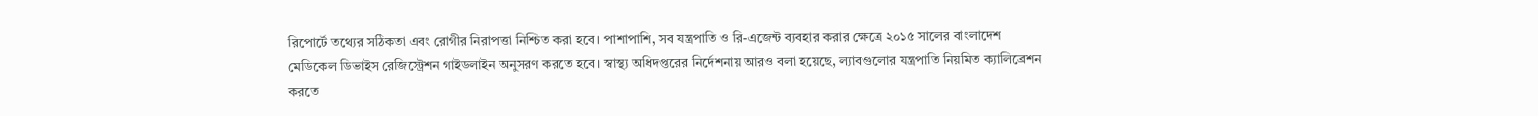রিপোর্টে তথ্যের সঠিকতা এবং রোগীর নিরাপত্তা নিশ্চিত করা হবে। পাশাপাশি, সব যন্ত্রপাতি ও রি-এজেন্ট ব্যবহার করার ক্ষেত্রে ২০১৫ সালের বাংলাদেশ মেডিকেল ডিভাইস রেজিস্ট্রেশন গাইডলাইন অনুসরণ করতে হবে। স্বাস্থ্য অধিদপ্তরের নির্দেশনায় আরও বলা হয়েছে, ল্যাবগুলোর যন্ত্রপাতি নিয়মিত ক্যালিব্রেশন করতে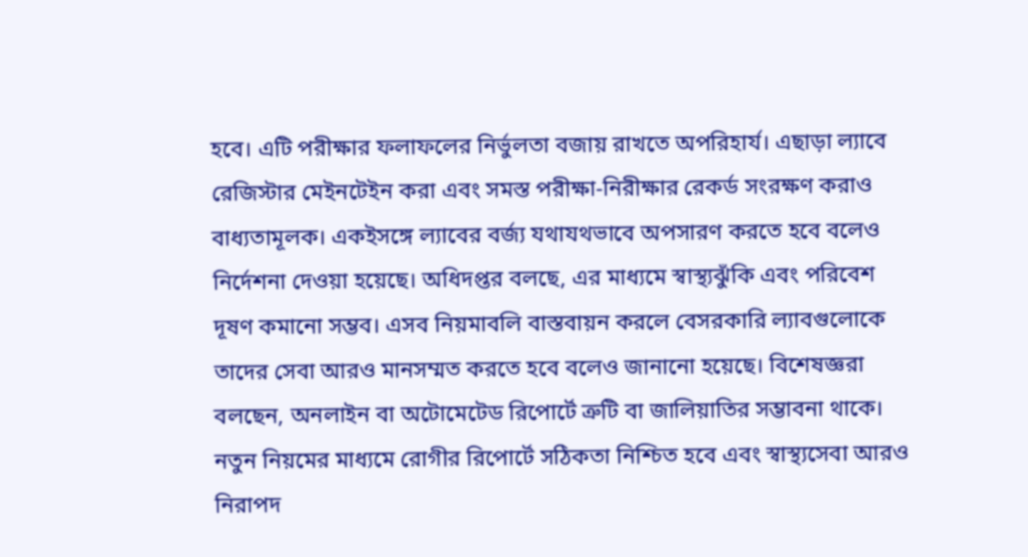হবে। এটি পরীক্ষার ফলাফলের নির্ভুলতা বজায় রাখতে অপরিহার্য। এছাড়া ল্যাবে রেজিস্টার মেইনটেইন করা এবং সমস্ত পরীক্ষা-নিরীক্ষার রেকর্ড সংরক্ষণ করাও বাধ্যতামূলক। একইসঙ্গে ল্যাবের বর্জ্য যথাযথভাবে অপসারণ করতে হবে বলেও নির্দেশনা দেওয়া হয়েছে। অধিদপ্তর বলছে, এর মাধ্যমে স্বাস্থ্যঝুঁকি এবং পরিবেশ দূষণ কমানো সম্ভব। এসব নিয়মাবলি বাস্তবায়ন করলে বেসরকারি ল্যাবগুলোকে তাদের সেবা আরও মানসম্মত করতে হবে বলেও জানানো হয়েছে। বিশেষজ্ঞরা বলছেন, অনলাইন বা অটোমেটেড রিপোর্টে ত্রুটি বা জালিয়াতির সম্ভাবনা থাকে। নতুন নিয়মের মাধ্যমে রোগীর রিপোর্টে সঠিকতা নিশ্চিত হবে এবং স্বাস্থ্যসেবা আরও নিরাপদ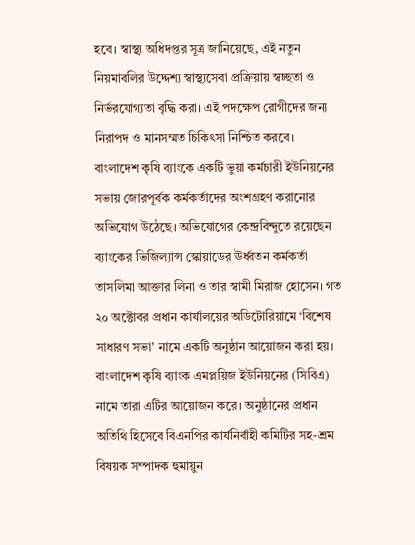হবে। স্বাস্থ্য অধিদপ্তর সূত্র জানিয়েছে, এই নতুন নিয়মাবলির উদ্দেশ্য স্বাস্থ্যসেবা প্রক্রিয়ায় স্বচ্ছতা ও নির্ভরযোগ্যতা বৃদ্ধি করা। এই পদক্ষেপ রোগীদের জন্য নিরাপদ ও মানসম্মত চিকিৎসা নিশ্চিত করবে।
বাংলাদেশ কৃষি ব্যাংকে একটি ভুয়া কর্মচারী ইউনিয়নের সভায় জোরপূর্বক কর্মকর্তাদের অংশগ্রহণ করানোর অভিযোগ উঠেছে। অভিযোগের কেন্দ্রবিন্দুতে রয়েছেন ব্যাংকের ভিজিল্যান্স স্কোয়াডের ঊর্ধ্বতন কর্মকর্তা তাসলিমা আক্তার লিনা ও তার স্বামী মিরাজ হোসেন। গত ২০ অক্টোবর প্রধান কার্যালয়ের অডিটোরিয়ামে ‘বিশেষ সাধারণ সভা’ নামে একটি অনুষ্ঠান আয়োজন করা হয়। বাংলাদেশ কৃষি ব্যাংক এমপ্লয়িজ ইউনিয়নের (সিবিএ) নামে তারা এটির আয়োজন করে। অনুষ্ঠানের প্রধান অতিথি হিসেবে বিএনপির কার্যনির্বাহী কমিটির সহ-শ্রম বিষয়ক সম্পাদক হুমায়ুন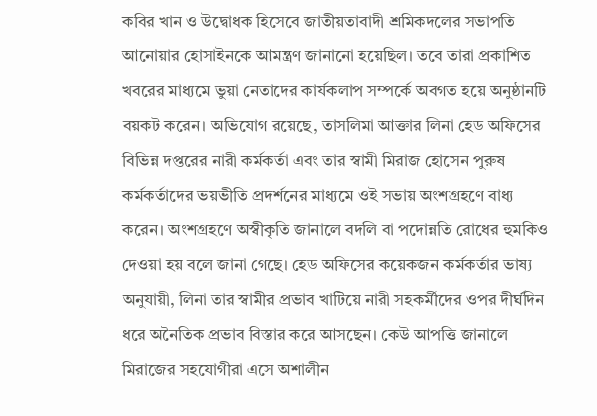কবির খান ও উদ্বোধক হিসেবে জাতীয়তাবাদী শ্রমিকদলের সভাপতি আনোয়ার হোসাইনকে আমন্ত্রণ জানানো হয়েছিল। তবে তারা প্রকাশিত খবরের মাধ্যমে ভুয়া নেতাদের কার্যকলাপ সম্পর্কে অবগত হয়ে অনুষ্ঠানটি বয়কট করেন। অভিযোগ রয়েছে, তাসলিমা আক্তার লিনা হেড অফিসের বিভিন্ন দপ্তরের নারী কর্মকর্তা এবং তার স্বামী মিরাজ হোসেন পুরুষ কর্মকর্তাদের ভয়ভীতি প্রদর্শনের মাধ্যমে ওই সভায় অংশগ্রহণে বাধ্য করেন। অংশগ্রহণে অস্বীকৃতি জানালে বদলি বা পদোন্নতি রোধের হুমকিও দেওয়া হয় বলে জানা গেছে। হেড অফিসের কয়েকজন কর্মকর্তার ভাষ্য অনুযায়ী, লিনা তার স্বামীর প্রভাব খাটিয়ে নারী সহকর্মীদের ওপর দীর্ঘদিন ধরে অনৈতিক প্রভাব বিস্তার করে আসছেন। কেউ আপত্তি জানালে মিরাজের সহযোগীরা এসে অশালীন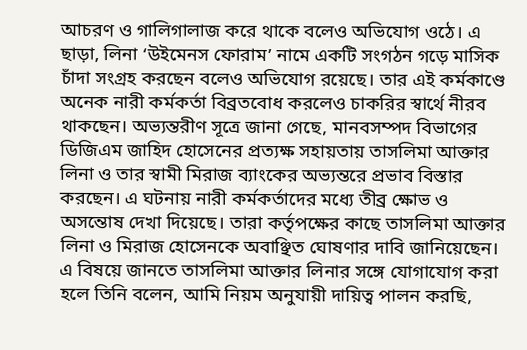আচরণ ও গালিগালাজ করে থাকে বলেও অভিযোগ ওঠে। এ ছাড়া, লিনা ‘উইমেনস ফোরাম’ নামে একটি সংগঠন গড়ে মাসিক চাঁদা সংগ্রহ করছেন বলেও অভিযোগ রয়েছে। তার এই কর্মকাণ্ডে অনেক নারী কর্মকর্তা বিব্রতবোধ করলেও চাকরির স্বার্থে নীরব থাকছেন। অভ্যন্তরীণ সূত্রে জানা গেছে, মানবসম্পদ বিভাগের ডিজিএম জাহিদ হোসেনের প্রত্যক্ষ সহায়তায় তাসলিমা আক্তার লিনা ও তার স্বামী মিরাজ ব্যাংকের অভ্যন্তরে প্রভাব বিস্তার করছেন। এ ঘটনায় নারী কর্মকর্তাদের মধ্যে তীব্র ক্ষোভ ও অসন্তোষ দেখা দিয়েছে। তারা কর্তৃপক্ষের কাছে তাসলিমা আক্তার লিনা ও মিরাজ হোসেনকে অবাঞ্ছিত ঘোষণার দাবি জানিয়েছেন। এ বিষয়ে জানতে তাসলিমা আক্তার লিনার সঙ্গে যোগাযোগ করা হলে তিনি বলেন, আমি নিয়ম অনুযায়ী দায়িত্ব পালন করছি,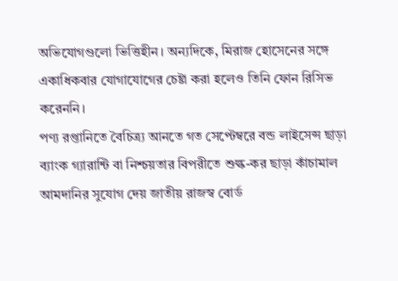অভিযোগগুলো ভিত্তিহীন। অন্যদিকে, মিরাজ হোসেনের সঙ্গে একাধিকবার যোগাযোগের চেষ্টা করা হলেও তিনি ফোন রিসিভ করেননি।
পণ্য রপ্তানিতে বৈচিত্র্য আনতে গত সেপ্টেম্বরে বন্ড লাইসেন্স ছাড়া ব্যাংক গ্যারান্টি বা নিশ্চয়তার বিপরীতে শুল্ক-কর ছাড়া কাঁচামাল আমদানির সুযোগ দেয় জাতীয় রাজস্ব বোর্ড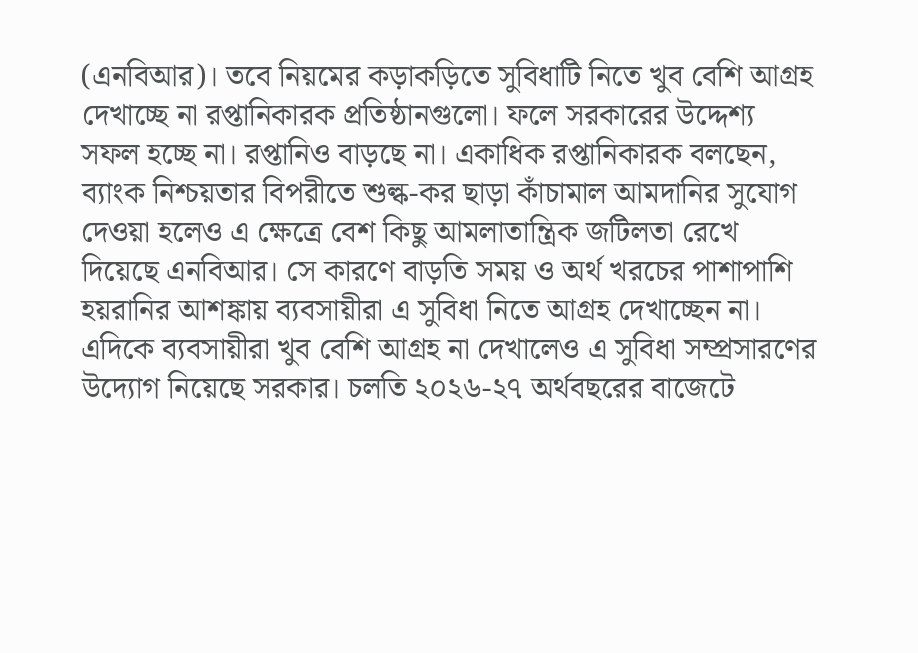(এনবিআর)। তবে নিয়মের কড়াকড়িতে সুবিধাটি নিতে খুব বেশি আগ্রহ দেখাচ্ছে না রপ্তানিকারক প্রতিষ্ঠানগুলো। ফলে সরকারের উদ্দেশ্য সফল হচ্ছে না। রপ্তানিও বাড়ছে না। একাধিক রপ্তানিকারক বলছেন, ব্যাংক নিশ্চয়তার বিপরীতে শুল্ক-কর ছাড়া কাঁচামাল আমদানির সুযোগ দেওয়া হলেও এ ক্ষেত্রে বেশ কিছু আমলাতান্ত্রিক জটিলতা রেখে দিয়েছে এনবিআর। সে কারণে বাড়তি সময় ও অর্থ খরচের পাশাপাশি হয়রানির আশঙ্কায় ব্যবসায়ীরা এ সুবিধা নিতে আগ্রহ দেখাচ্ছেন না। এদিকে ব্যবসায়ীরা খুব বেশি আগ্রহ না দেখালেও এ সুবিধা সম্প্রসারণের উদ্যোগ নিয়েছে সরকার। চলতি ২০২৬-২৭ অর্থবছরের বাজেটে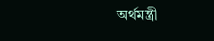অর্থমন্ত্রী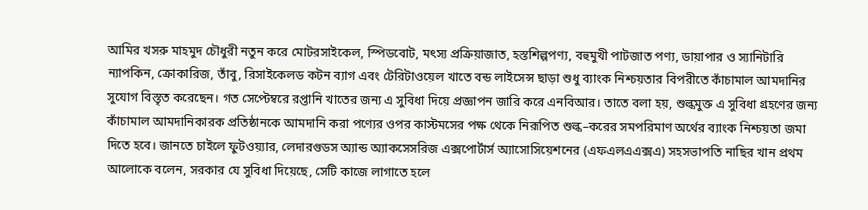আমির খসরু মাহমুদ চৌধুরী নতুন করে মোটরসাইকেল, স্পিডবোট, মৎস্য প্রক্রিয়াজাত, হস্তশিল্পপণ্য, বহুমুখী পাটজাত পণ্য, ডায়াপার ও স্যানিটারি ন্যাপকিন, ক্রোকারিজ, তাঁবু, রিসাইকেলড কটন ব্যাগ এবং টেরিটাওয়েল খাতে বন্ড লাইসেন্স ছাড়া শুধু ব্যাংক নিশ্চয়তার বিপরীতে কাঁচামাল আমদানির সুযোগ বিস্তৃত করেছেন। গত সেপ্টেম্বরে রপ্তানি খাতের জন্য এ সুবিধা দিয়ে প্রজ্ঞাপন জারি করে এনবিআর। তাতে বলা হয়, শুল্কমুক্ত এ সুবিধা গ্রহণের জন্য কাঁচামাল আমদানিকারক প্রতিষ্ঠানকে আমদানি করা পণ্যের ওপর কাস্টমসের পক্ষ থেকে নিরূপিত শুল্ক–করের সমপরিমাণ অর্থের ব্যাংক নিশ্চয়তা জমা দিতে হবে। জানতে চাইলে ফুটওয়্যার, লেদারগুডস অ্যান্ড অ্যাকসেসরিজ এক্সপোর্টার্স অ্যাসোসিয়েশনের (এফএলএএক্সএ) সহসভাপতি নাছির খান প্রথম আলোকে বলেন, সরকার যে সুবিধা দিয়েছে, সেটি কাজে লাগাতে হলে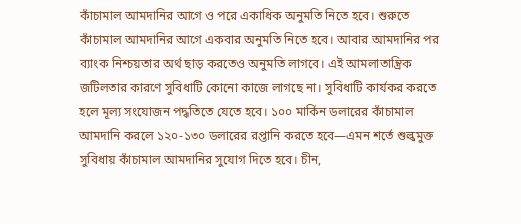কাঁচামাল আমদানির আগে ও পরে একাধিক অনুমতি নিতে হবে। শুরুতে কাঁচামাল আমদানির আগে একবার অনুমতি নিতে হবে। আবার আমদানির পর ব্যাংক নিশ্চয়তার অর্থ ছাড় করতেও অনুমতি লাগবে। এই আমলাতান্ত্রিক জটিলতার কারণে সুবিধাটি কোনো কাজে লাগছে না। সুবিধাটি কার্যকর করতে হলে মূল্য সংযোজন পদ্ধতিতে যেতে হবে। ১০০ মার্কিন ডলারের কাঁচামাল আমদানি করলে ১২০-১৩০ ডলারের রপ্তানি করতে হবে—এমন শর্তে শুল্কমুক্ত সুবিধায় কাঁচামাল আমদানির সুযোগ দিতে হবে। চীন,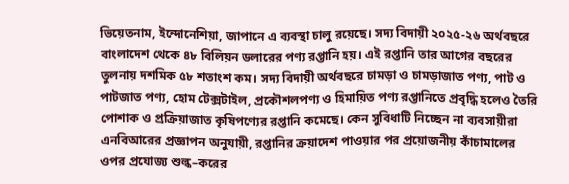ভিয়েতনাম, ইন্দোনেশিয়া, জাপানে এ ব্যবস্থা চালু রয়েছে। সদ্য বিদায়ী ২০২৫-২৬ অর্থবছরে বাংলাদেশ থেকে ৪৮ বিলিয়ন ডলারের পণ্য রপ্তানি হয়। এই রপ্তানি তার আগের বছরের তুলনায় দশমিক ৫৮ শতাংশ কম। সদ্য বিদায়ী অর্থবছরে চামড়া ও চামড়াজাত পণ্য, পাট ও পাটজাত পণ্য, হোম টেক্সটাইল, প্রকৌশলপণ্য ও হিমায়িত পণ্য রপ্তানিতে প্রবৃদ্ধি হলেও তৈরি পোশাক ও প্রক্রিয়াজাত কৃষিপণ্যের রপ্তানি কমেছে। কেন সুবিধাটি নিচ্ছেন না ব্যবসায়ীরা এনবিআরের প্রজ্ঞাপন অনুযায়ী, রপ্তানির ক্রয়াদেশ পাওয়ার পর প্রয়োজনীয় কাঁচামালের ওপর প্রযোজ্য শুল্ক–করের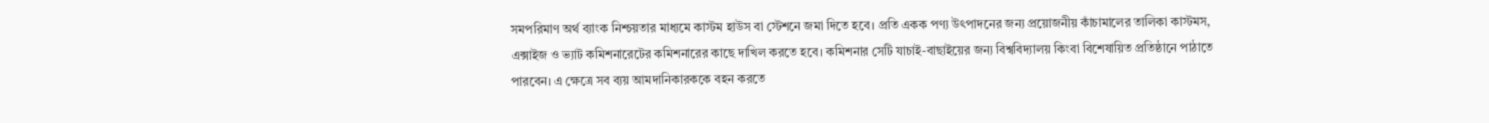সমপরিমাণ অর্থ ব্যাংক নিশ্চয়তার মাধ্যমে কাস্টম হাউস বা স্টেশনে জমা দিতে হবে। প্রতি একক পণ্য উৎপাদনের জন্য প্রয়োজনীয় কাঁচামালের তালিকা কাস্টমস, এক্সাইজ ও ভ্যাট কমিশনারেটের কমিশনারের কাছে দাখিল করতে হবে। কমিশনার সেটি যাচাই-বাছাইয়ের জন্য বিশ্ববিদ্যালয় কিংবা বিশেষায়িত প্রতিষ্ঠানে পাঠাতে পারবেন। এ ক্ষেত্রে সব ব্যয় আমদানিকারককে বহন করতে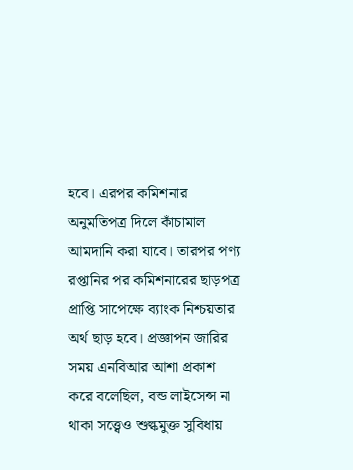হবে। এরপর কমিশনার অনুমতিপত্র দিলে কাঁচামাল আমদানি করা যাবে। তারপর পণ্য রপ্তানির পর কমিশনারের ছাড়পত্র প্রাপ্তি সাপেক্ষে ব্যাংক নিশ্চয়তার অর্থ ছাড় হবে। প্রজ্ঞাপন জারির সময় এনবিআর আশা প্রকাশ করে বলেছিল, বন্ড লাইসেন্স না থাকা সত্ত্বেও শুল্কমুক্ত সুবিধায়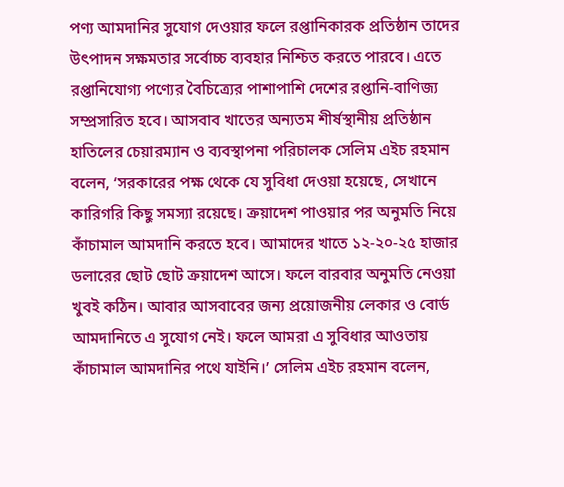পণ্য আমদানির সুযোগ দেওয়ার ফলে রপ্তানিকারক প্রতিষ্ঠান তাদের উৎপাদন সক্ষমতার সর্বোচ্চ ব্যবহার নিশ্চিত করতে পারবে। এতে রপ্তানিযোগ্য পণ্যের বৈচিত্র্যের পাশাপাশি দেশের রপ্তানি-বাণিজ্য সম্প্রসারিত হবে। আসবাব খাতের অন্যতম শীর্ষস্থানীয় প্রতিষ্ঠান হাতিলের চেয়ারম্যান ও ব্যবস্থাপনা পরিচালক সেলিম এইচ রহমান বলেন, ‘সরকারের পক্ষ থেকে যে সুবিধা দেওয়া হয়েছে, সেখানে কারিগরি কিছু সমস্যা রয়েছে। ক্রয়াদেশ পাওয়ার পর অনুমতি নিয়ে কাঁচামাল আমদানি করতে হবে। আমাদের খাতে ১২-২০-২৫ হাজার ডলারের ছোট ছোট ক্রয়াদেশ আসে। ফলে বারবার অনুমতি নেওয়া খুবই কঠিন। আবার আসবাবের জন্য প্রয়োজনীয় লেকার ও বোর্ড আমদানিতে এ সুযোগ নেই। ফলে আমরা এ সুবিধার আওতায় কাঁচামাল আমদানির পথে যাইনি।’ সেলিম এইচ রহমান বলেন,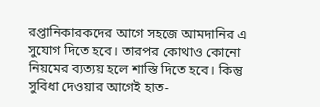রপ্তানিকারকদের আগে সহজে আমদানির এ সুযোগ দিতে হবে। তারপর কোথাও কোনো নিয়মের ব্যত্যয় হলে শাস্তি দিতে হবে। কিন্তু সুবিধা দেওয়ার আগেই হাত-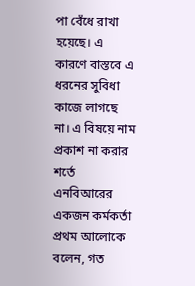পা বেঁধে রাখা হয়েছে। এ কারণে বাস্তবে এ ধরনের সুবিধা কাজে লাগছে না। এ বিষয়ে নাম প্রকাশ না করার শর্তে এনবিআরের একজন কর্মকর্তা প্রথম আলোকে বলেন, গত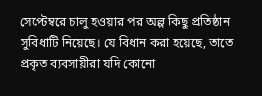সেপ্টেম্বরে চালু হওয়ার পর অল্প কিছু প্রতিষ্ঠান সুবিধাটি নিয়েছে। যে বিধান করা হয়েছে, তাতে প্রকৃত ব্যবসায়ীরা যদি কোনো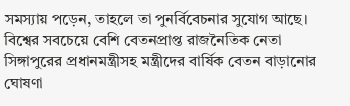সমস্যায় পড়েন, তাহলে তা পুনর্বিবেচনার সুযোগ আছে।
বিশ্বের সবচেয়ে বেশি বেতনপ্রাপ্ত রাজনৈতিক নেতা সিঙ্গাপুরের প্রধানমন্ত্রীসহ মন্ত্রীদের বার্ষিক বেতন বাড়ানোর ঘোষণা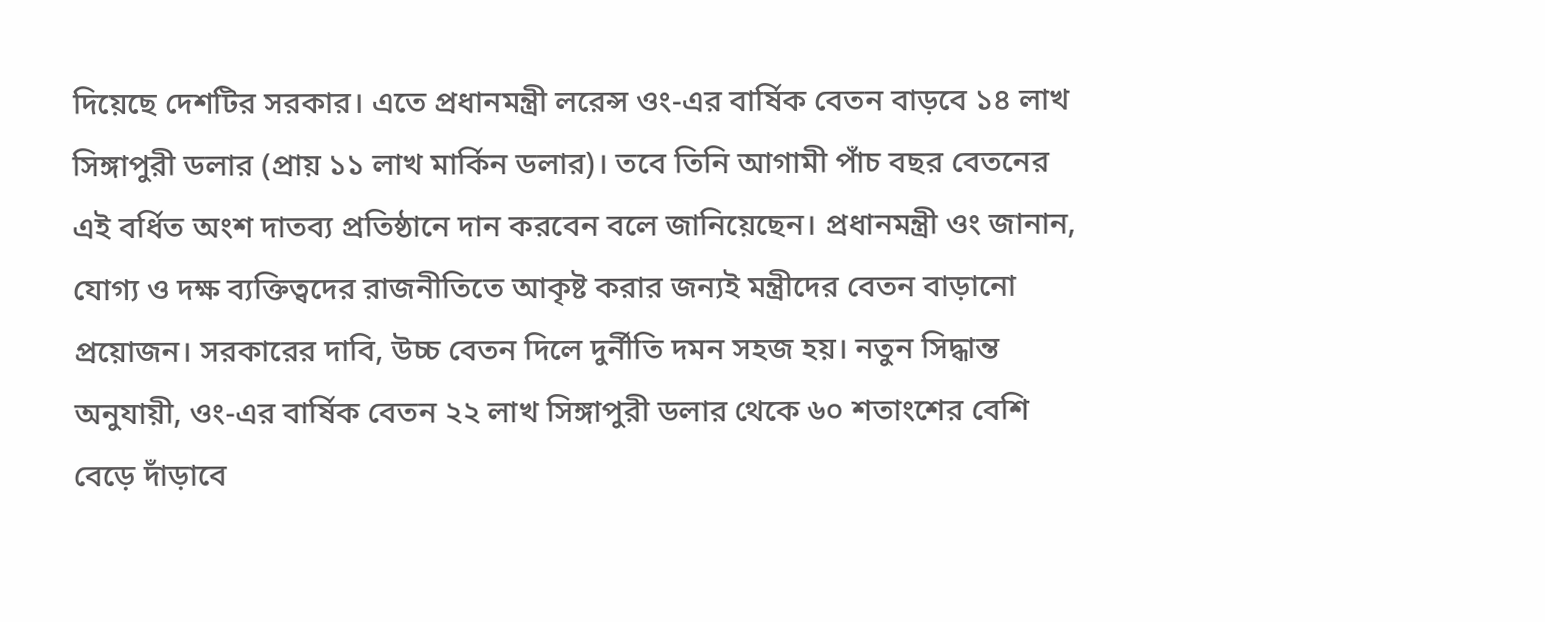দিয়েছে দেশটির সরকার। এতে প্রধানমন্ত্রী লরেন্স ওং-এর বার্ষিক বেতন বাড়বে ১৪ লাখ সিঙ্গাপুরী ডলার (প্রায় ১১ লাখ মার্কিন ডলার)। তবে তিনি আগামী পাঁচ বছর বেতনের এই বর্ধিত অংশ দাতব্য প্রতিষ্ঠানে দান করবেন বলে জানিয়েছেন। প্রধানমন্ত্রী ওং জানান, যোগ্য ও দক্ষ ব্যক্তিত্বদের রাজনীতিতে আকৃষ্ট করার জন্যই মন্ত্রীদের বেতন বাড়ানো প্রয়োজন। সরকারের দাবি, উচ্চ বেতন দিলে দুর্নীতি দমন সহজ হয়। নতুন সিদ্ধান্ত অনুযায়ী, ওং-এর বার্ষিক বেতন ২২ লাখ সিঙ্গাপুরী ডলার থেকে ৬০ শতাংশের বেশি বেড়ে দাঁড়াবে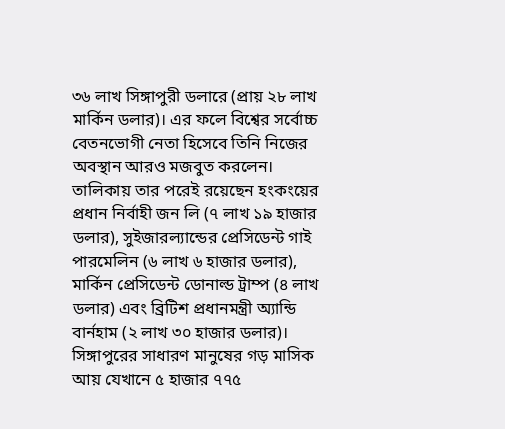৩৬ লাখ সিঙ্গাপুরী ডলারে (প্রায় ২৮ লাখ মার্কিন ডলার)। এর ফলে বিশ্বের সর্বোচ্চ বেতনভোগী নেতা হিসেবে তিনি নিজের অবস্থান আরও মজবুত করলেন। তালিকায় তার পরেই রয়েছেন হংকংয়ের প্রধান নির্বাহী জন লি (৭ লাখ ১৯ হাজার ডলার), সুইজারল্যান্ডের প্রেসিডেন্ট গাই পারমেলিন (৬ লাখ ৬ হাজার ডলার), মার্কিন প্রেসিডেন্ট ডোনাল্ড ট্রাম্প (৪ লাখ ডলার) এবং ব্রিটিশ প্রধানমন্ত্রী অ্যান্ডি বার্নহাম (২ লাখ ৩০ হাজার ডলার)। সিঙ্গাপুরের সাধারণ মানুষের গড় মাসিক আয় যেখানে ৫ হাজার ৭৭৫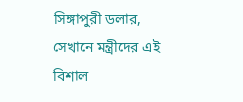সিঙ্গাপুরী ডলার, সেখানে মন্ত্রীদের এই বিশাল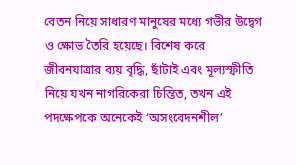বেতন নিয়ে সাধারণ মানুষের মধ্যে গভীর উদ্বেগ ও ক্ষোভ তৈরি হয়েছে। বিশেষ করে জীবনযাত্রার ব্যয় বৃদ্ধি, ছাঁটাই এবং মূল্যস্ফীতি নিয়ে যখন নাগরিকেরা চিন্তিত, তখন এই পদক্ষেপকে অনেকেই ‘অসংবেদনশীল’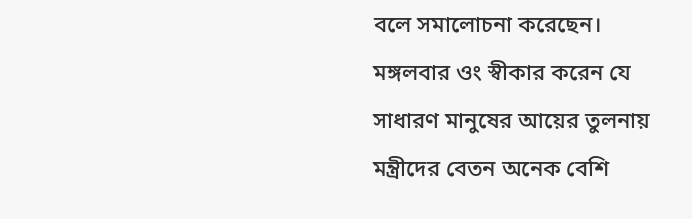বলে সমালোচনা করেছেন। মঙ্গলবার ওং স্বীকার করেন যে সাধারণ মানুষের আয়ের তুলনায় মন্ত্রীদের বেতন অনেক বেশি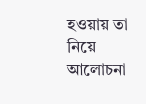হওয়ায় তা নিয়ে আলোচনা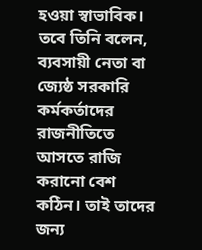হওয়া স্বাভাবিক। তবে তিনি বলেন, ব্যবসায়ী নেতা বা জ্যেষ্ঠ সরকারি কর্মকর্তাদের রাজনীতিতে আসতে রাজি করানো বেশ কঠিন। তাই তাদের জন্য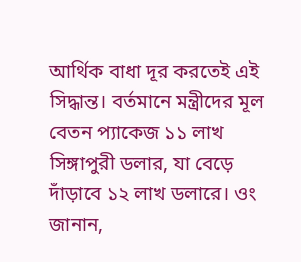আর্থিক বাধা দূর করতেই এই সিদ্ধান্ত। বর্তমানে মন্ত্রীদের মূল বেতন প্যাকেজ ১১ লাখ সিঙ্গাপুরী ডলার, যা বেড়ে দাঁড়াবে ১২ লাখ ডলারে। ওং জানান,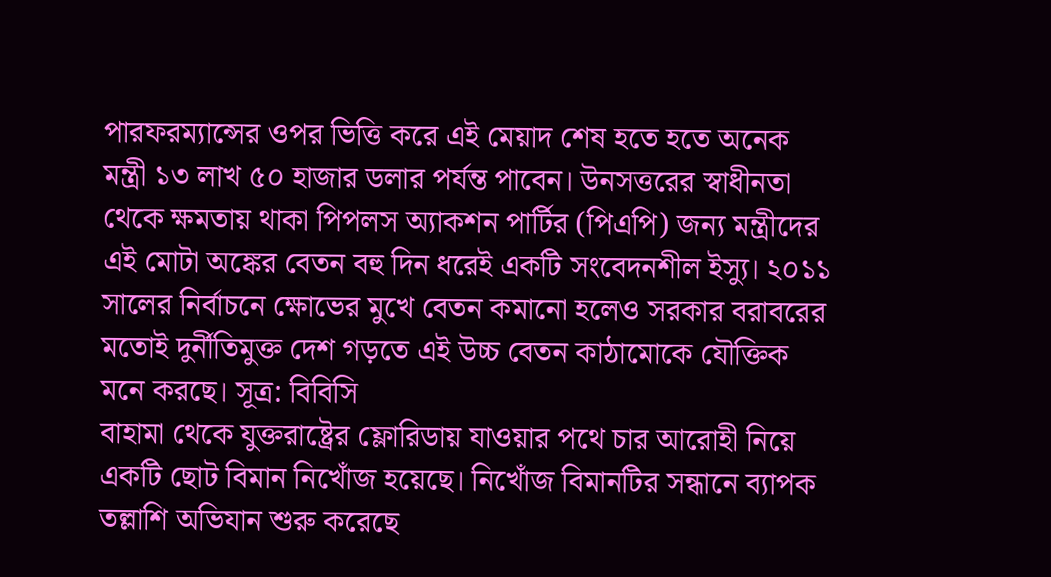পারফরম্যান্সের ওপর ভিত্তি করে এই মেয়াদ শেষ হতে হতে অনেক মন্ত্রী ১৩ লাখ ৫০ হাজার ডলার পর্যন্ত পাবেন। উনসত্তরের স্বাধীনতা থেকে ক্ষমতায় থাকা পিপলস অ্যাকশন পার্টির (পিএপি) জন্য মন্ত্রীদের এই মোটা অঙ্কের বেতন বহু দিন ধরেই একটি সংবেদনশীল ইস্যু। ২০১১ সালের নির্বাচনে ক্ষোভের মুখে বেতন কমানো হলেও সরকার বরাবরের মতোই দুর্নীতিমুক্ত দেশ গড়তে এই উচ্চ বেতন কাঠামোকে যৌক্তিক মনে করছে। সূত্র: বিবিসি
বাহামা থেকে যুক্তরাষ্ট্রের ফ্লোরিডায় যাওয়ার পথে চার আরোহী নিয়ে একটি ছোট বিমান নিখোঁজ হয়েছে। নিখোঁজ বিমানটির সন্ধানে ব্যাপক তল্লাশি অভিযান শুরু করেছে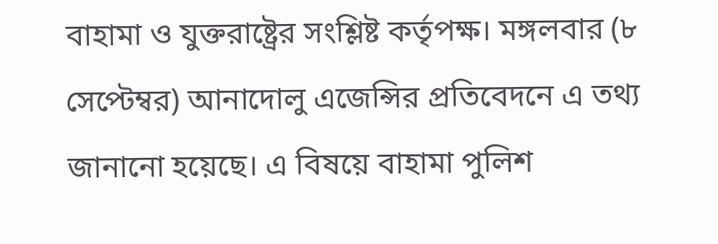বাহামা ও যুক্তরাষ্ট্রের সংশ্লিষ্ট কর্তৃপক্ষ। মঙ্গলবার (৮ সেপ্টেম্বর) আনাদোলু এজেন্সির প্রতিবেদনে এ তথ্য জানানো হয়েছে। এ বিষয়ে বাহামা পুলিশ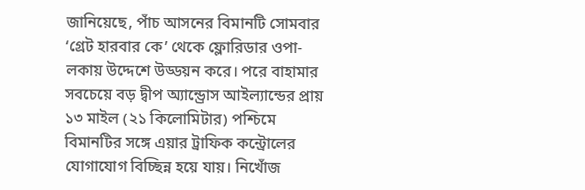জানিয়েছে, পাঁচ আসনের বিমানটি সোমবার ‘গ্রেট হারবার কে’ থেকে ফ্লোরিডার ওপা-লকায় উদ্দেশে উড্ডয়ন করে। পরে বাহামার সবচেয়ে বড় দ্বীপ অ্যান্ড্রোস আইল্যান্ডের প্রায় ১৩ মাইল (২১ কিলোমিটার) পশ্চিমে বিমানটির সঙ্গে এয়ার ট্রাফিক কন্ট্রোলের যোগাযোগ বিচ্ছিন্ন হয়ে যায়। নিখোঁজ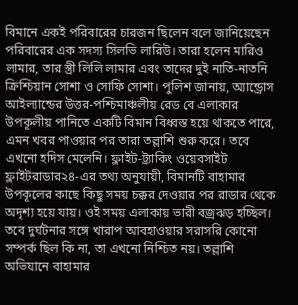বিমানে একই পরিবারের চারজন ছিলেন বলে জানিয়েছেন পরিবারের এক সদস্য সিলভি লারিউ। তারা হলেন মারিও লামার, তার স্ত্রী লিলি লামার এবং তাদের দুই নাতি-নাতনি ক্রিশ্চিয়ান সোশা ও সোফি সোশা। পুলিশ জানায়, অ্যান্ড্রোস আইল্যান্ডের উত্তর-পশ্চিমাঞ্চলীয় রেড বে এলাকার উপকূলীয় পানিতে একটি বিমান বিধ্বস্ত হয়ে থাকতে পারে, এমন খবর পাওয়ার পর তারা তল্লাশি শুরু করে। তবে এখনো হদিস মেলেনি। ফ্লাইট-ট্র্যাকিং ওয়েবসাইট ফ্লাইটরাডার২৪-এর তথ্য অনুযায়ী, বিমানটি বাহামার উপকূলের কাছে কিছু সময় চক্কর দেওয়ার পর রাডার থেকে অদৃশ্য হয়ে যায়। ওই সময় এলাকায় ভারী বজ্রঝড় হচ্ছিল। তবে দুর্ঘটনার সঙ্গে খারাপ আবহাওয়ার সরাসরি কোনো সম্পর্ক ছিল কি না, তা এখনো নিশ্চিত নয়। তল্লাশি অভিযানে বাহামার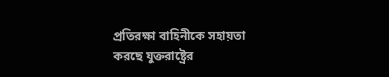প্রতিরক্ষা বাহিনীকে সহায়তা করছে যুক্তরাষ্ট্রের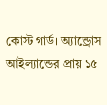কোস্ট গার্ড। অ্যান্ড্রোস আইল্যান্ডের প্রায় ১৫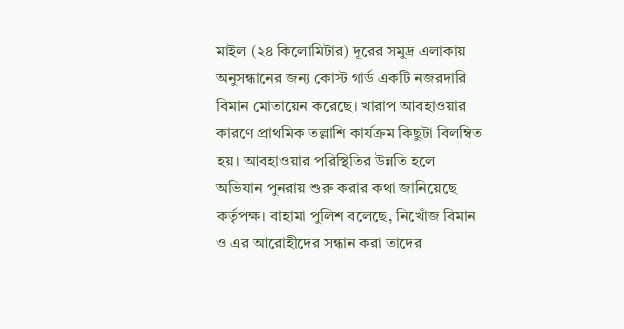মাইল (২৪ কিলোমিটার) দূরের সমুদ্র এলাকায় অনুসন্ধানের জন্য কোস্ট গার্ড একটি নজরদারি বিমান মোতায়েন করেছে। খারাপ আবহাওয়ার কারণে প্রাথমিক তল্লাশি কার্যক্রম কিছুটা বিলম্বিত হয়। আবহাওয়ার পরিস্থিতির উন্নতি হলে অভিযান পুনরায় শুরু করার কথা জানিয়েছে কর্তৃপক্ষ। বাহামা পুলিশ বলেছে, নিখোঁজ বিমান ও এর আরোহীদের সন্ধান করা তাদের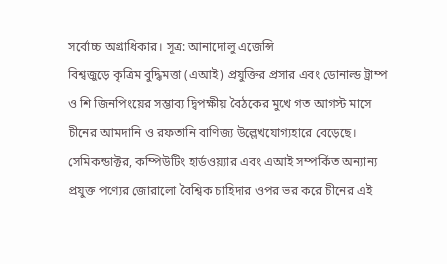সর্বোচ্চ অগ্রাধিকার। সূত্র: আনাদোলু এজেন্সি
বিশ্বজুড়ে কৃত্রিম বুদ্ধিমত্তা (এআই) প্রযুক্তির প্রসার এবং ডোনাল্ড ট্রাম্প ও শি জিনপিংয়ের সম্ভাব্য দ্বিপক্ষীয় বৈঠকের মুখে গত আগস্ট মাসে চীনের আমদানি ও রফতানি বাণিজ্য উল্লেখযোগ্যহারে বেড়েছে। সেমিকন্ডাক্টর, কম্পিউটিং হার্ডওয়্যার এবং এআই সম্পর্কিত অন্যান্য প্রযুক্ত পণ্যের জোরালো বৈশ্বিক চাহিদার ওপর ভর করে চীনের এই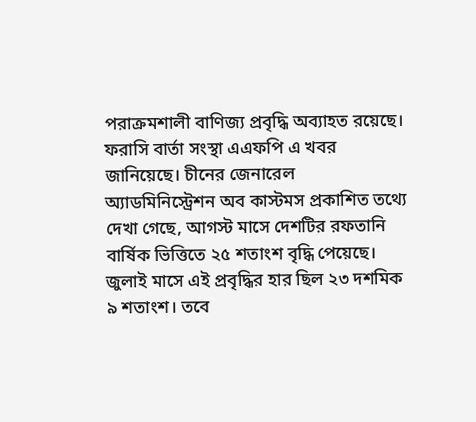পরাক্রমশালী বাণিজ্য প্রবৃদ্ধি অব্যাহত রয়েছে। ফরাসি বার্তা সংস্থা এএফপি এ খবর জানিয়েছে। চীনের জেনারেল অ্যাডমিনিস্ট্রেশন অব কাস্টমস প্রকাশিত তথ্যে দেখা গেছে, আগস্ট মাসে দেশটির রফতানি বার্ষিক ভিত্তিতে ২৫ শতাংশ বৃদ্ধি পেয়েছে। জুলাই মাসে এই প্রবৃদ্ধির হার ছিল ২৩ দশমিক ৯ শতাংশ। তবে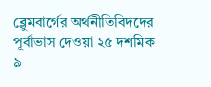ব্লেুমবার্গের অর্থনীতিবিদদের পূর্বাভাস দেওয়া ২৫ দশমিক ৯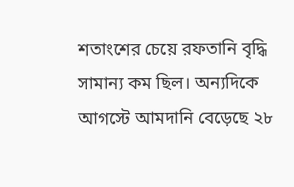শতাংশের চেয়ে রফতানি বৃদ্ধি সামান্য কম ছিল। অন্যদিকে আগস্টে আমদানি বেড়েছে ২৮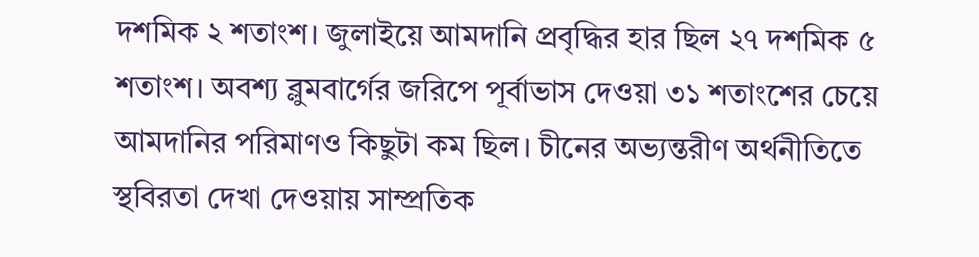দশমিক ২ শতাংশ। জুলাইয়ে আমদানি প্রবৃদ্ধির হার ছিল ২৭ দশমিক ৫ শতাংশ। অবশ্য ব্লুমবার্গের জরিপে পূর্বাভাস দেওয়া ৩১ শতাংশের চেয়ে আমদানির পরিমাণও কিছুটা কম ছিল। চীনের অভ্যন্তরীণ অর্থনীতিতে স্থবিরতা দেখা দেওয়ায় সাম্প্রতিক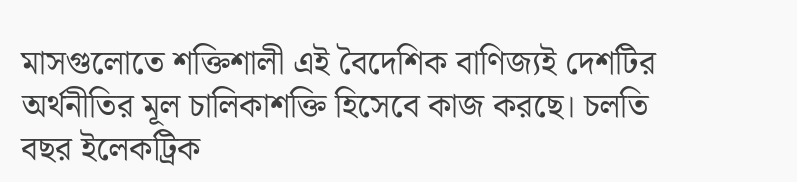মাসগুলোতে শক্তিশালী এই বৈদেশিক বাণিজ্যই দেশটির অর্থনীতির মূল চালিকাশক্তি হিসেবে কাজ করছে। চলতি বছর ইলেকট্রিক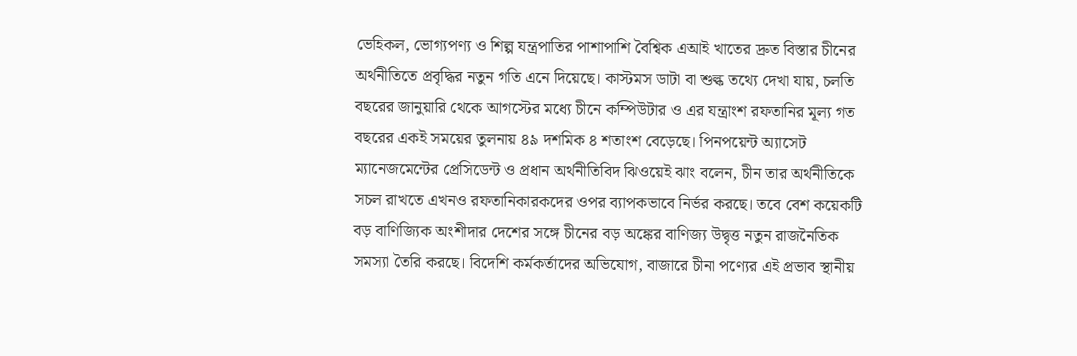ভেহিকল, ভোগ্যপণ্য ও শিল্প যন্ত্রপাতির পাশাপাশি বৈশ্বিক এআই খাতের দ্রুত বিস্তার চীনের অর্থনীতিতে প্রবৃদ্ধির নতুন গতি এনে দিয়েছে। কাস্টমস ডাটা বা শুল্ক তথ্যে দেখা যায়, চলতি বছরের জানুয়ারি থেকে আগস্টের মধ্যে চীনে কম্পিউটার ও এর যন্ত্রাংশ রফতানির মূল্য গত বছরের একই সময়ের তুলনায় ৪৯ দশমিক ৪ শতাংশ বেড়েছে। পিনপয়েন্ট অ্যাসেট ম্যানেজমেন্টের প্রেসিডেন্ট ও প্রধান অর্থনীতিবিদ ঝিওয়েই ঝাং বলেন, চীন তার অর্থনীতিকে সচল রাখতে এখনও রফতানিকারকদের ওপর ব্যাপকভাবে নির্ভর করছে। তবে বেশ কয়েকটি বড় বাণিজ্যিক অংশীদার দেশের সঙ্গে চীনের বড় অঙ্কের বাণিজ্য উদ্বৃত্ত নতুন রাজনৈতিক সমস্যা তৈরি করছে। বিদেশি কর্মকর্তাদের অভিযোগ, বাজারে চীনা পণ্যের এই প্রভাব স্থানীয়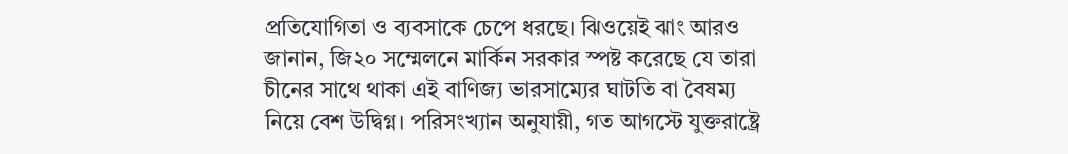প্রতিযোগিতা ও ব্যবসাকে চেপে ধরছে। ঝিওয়েই ঝাং আরও জানান, জি২০ সম্মেলনে মার্কিন সরকার স্পষ্ট করেছে যে তারা চীনের সাথে থাকা এই বাণিজ্য ভারসাম্যের ঘাটতি বা বৈষম্য নিয়ে বেশ উদ্বিগ্ন। পরিসংখ্যান অনুযায়ী, গত আগস্টে যুক্তরাষ্ট্রে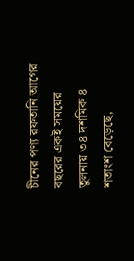চীনের পণ্য রফতানি আগের বছরের একই সময়ের তুলনায় ৩৪ দশমিক ৪ শতাংশ বেড়েছে,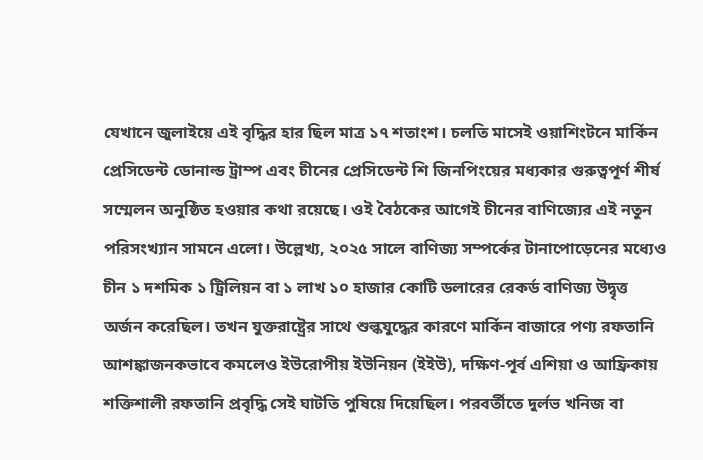যেখানে জুলাইয়ে এই বৃদ্ধির হার ছিল মাত্র ১৭ শতাংশ। চলতি মাসেই ওয়াশিংটনে মার্কিন প্রেসিডেন্ট ডোনাল্ড ট্রাম্প এবং চীনের প্রেসিডেন্ট শি জিনপিংয়ের মধ্যকার গুরুত্বপূর্ণ শীর্ষ সম্মেলন অনুষ্ঠিত হওয়ার কথা রয়েছে। ওই বৈঠকের আগেই চীনের বাণিজ্যের এই নতুন পরিসংখ্যান সামনে এলো। উল্লেখ্য, ২০২৫ সালে বাণিজ্য সম্পর্কের টানাপোড়েনের মধ্যেও চীন ১ দশমিক ১ ট্রিলিয়ন বা ১ লাখ ১০ হাজার কোটি ডলারের রেকর্ড বাণিজ্য উদ্বৃত্ত অর্জন করেছিল। তখন যুক্তরাষ্ট্রের সাথে শুল্কযুদ্ধের কারণে মার্কিন বাজারে পণ্য রফতানি আশঙ্কাজনকভাবে কমলেও ইউরোপীয় ইউনিয়ন (ইইউ), দক্ষিণ-পূর্ব এশিয়া ও আফ্রিকায় শক্তিশালী রফতানি প্রবৃদ্ধি সেই ঘাটতি পুষিয়ে দিয়েছিল। পরবর্তীতে দুর্লভ খনিজ বা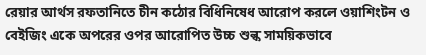রেয়ার আর্থস রফতানিতে চীন কঠোর বিধিনিষেধ আরোপ করলে ওয়াশিংটন ও বেইজিং একে অপরের ওপর আরোপিত উচ্চ শুল্ক সাময়িকভাবে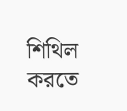শিথিল করতে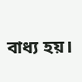বাধ্য হয়।